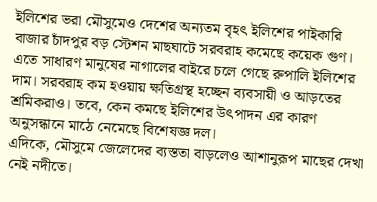ইলিশের ভরা মৌসুমেও দেশের অন্যতম বৃহৎ ইলিশের পাইকারি বাজার চাঁদপুর বড় স্টেশন মাছঘাটে সরবরাহ কমেছে কয়েক গুণ। এতে সাধারণ মানুষের নাগালের বাইরে চলে গেছে রুপালি ইলিশের দাম। সরবরাহ কম হওয়ায় ক্ষতিগ্রস্থ হচ্ছেন ব্যবসায়ী ও আড়তের শ্রমিকরাও। তবে, কেন কমছে ইলিশের উৎপাদন এর কারণ অনুসন্ধানে মাঠে নেমেছে বিশেষজ্ঞ দল।
এদিকে, মৌসুমে জেলেদের ব্যস্ততা বাড়লেও আশানুরূপ মাছের দেখা নেই নদীতে।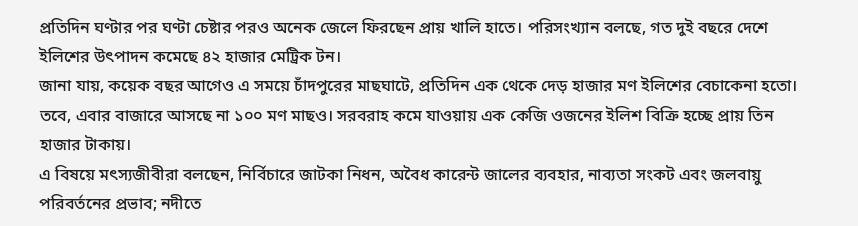প্রতিদিন ঘণ্টার পর ঘণ্টা চেষ্টার পরও অনেক জেলে ফিরছেন প্রায় খালি হাতে। পরিসংখ্যান বলছে, গত দুই বছরে দেশে ইলিশের উৎপাদন কমেছে ৪২ হাজার মেট্রিক টন।
জানা যায়, কয়েক বছর আগেও এ সময়ে চাঁদপুরের মাছঘাটে, প্রতিদিন এক থেকে দেড় হাজার মণ ইলিশের বেচাকেনা হতো। তবে, এবার বাজারে আসছে না ১০০ মণ মাছও। সরবরাহ কমে যাওয়ায় এক কেজি ওজনের ইলিশ বিক্রি হচ্ছে প্রায় তিন হাজার টাকায়।
এ বিষয়ে মৎস্যজীবীরা বলছেন, নির্বিচারে জাটকা নিধন, অবৈধ কারেন্ট জালের ব্যবহার, নাব্যতা সংকট এবং জলবায়ু পরিবর্তনের প্রভাব; নদীতে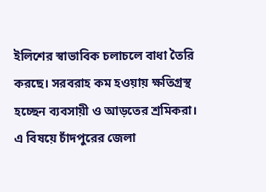ইলিশের স্বাভাবিক চলাচলে বাধা তৈরি করছে। সরবরাহ কম হওয়ায় ক্ষতিগ্রস্থ হচ্ছেন ব্যবসায়ী ও আড়তের শ্রমিকরা।
এ বিষয়ে চাঁদপুরের জেলা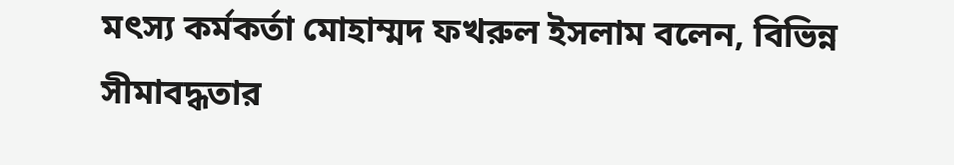মৎস্য কর্মকর্তা মোহাম্মদ ফখরুল ইসলাম বলেন, বিভিন্ন সীমাবদ্ধতার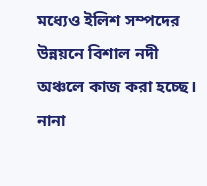মধ্যেও ইলিশ সম্পদের উন্নয়নে বিশাল নদী অঞ্চলে কাজ করা হচ্ছে। নানা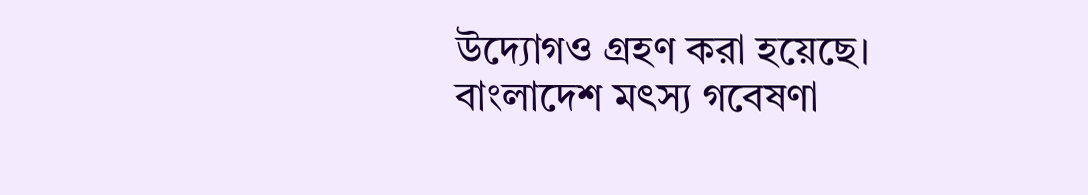উদ্যোগও গ্রহণ করা হয়েছে।
বাংলাদেশ মৎস্য গবেষণা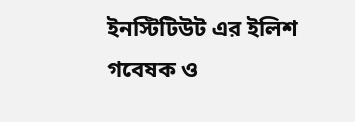ইনস্টিটিউট এর ইলিশ গবেষক ও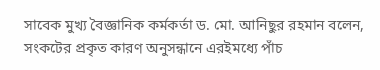সাবেক মুখ্য বৈজ্ঞানিক কর্মকর্তা ড. মো. আনিছুর রহমান বলেন, সংকটের প্রকৃত কারণ অনুসন্ধানে এরইমধ্যে পাঁচ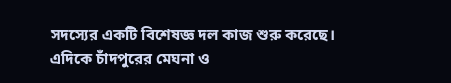সদস্যের একটি বিশেষজ্ঞ দল কাজ শুরু করেছে।
এদিকে চাঁদপুরের মেঘনা ও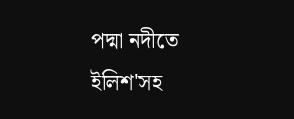পদ্মা নদীতে ইলিশ'সহ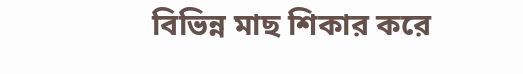বিভিন্ন মাছ শিকার করে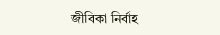জীবিকা নির্বাহ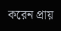করেন প্রায়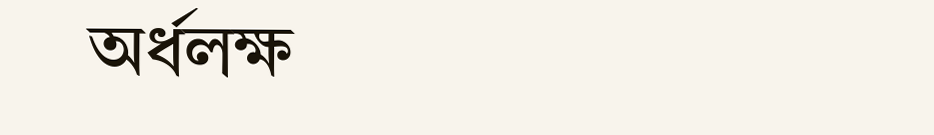অর্ধলক্ষ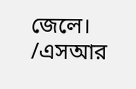জেলে।
/এসআর